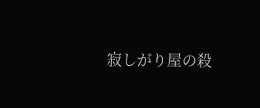寂しがり屋の殺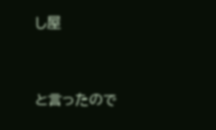し屋




と言ったので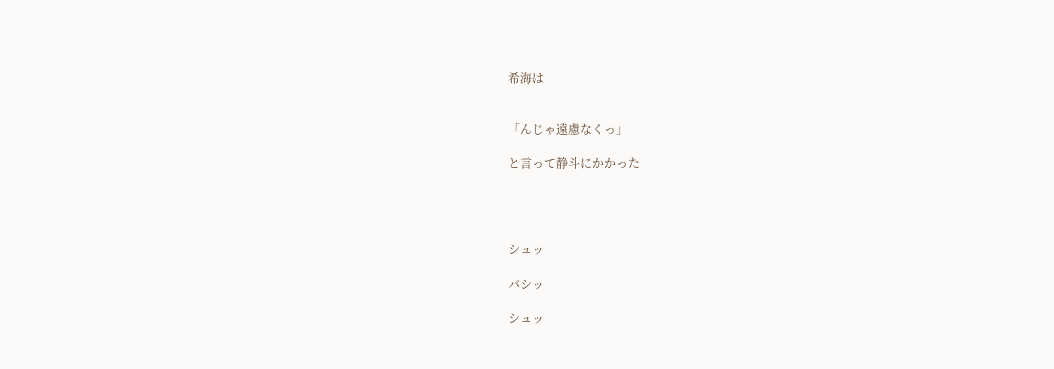希海は


「んじゃ遠慮なくっ」

と言って静斗にかかった




シュッ

バシッ

シュッ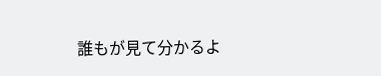誰もが見て分かるよ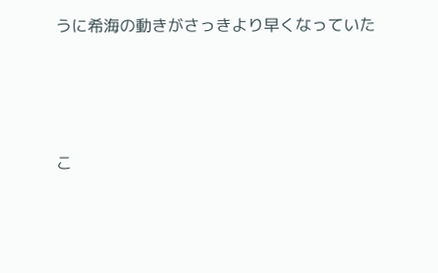うに希海の動きがさっきより早くなっていた




こ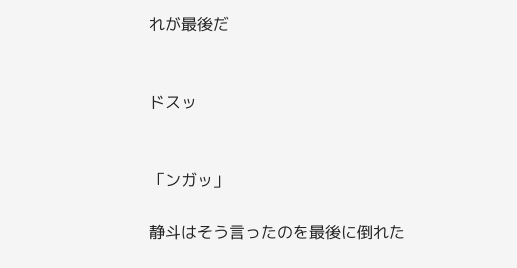れが最後だ


ドスッ


「ンガッ」

静斗はそう言ったのを最後に倒れた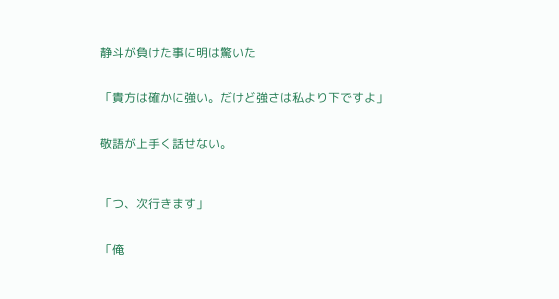静斗が負けた事に明は驚いた


「貴方は確かに強い。だけど強さは私より下ですよ」


敬語が上手く話せない。



「つ、次行きます」


「俺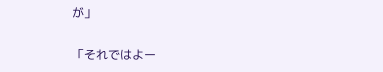が」

「それではよー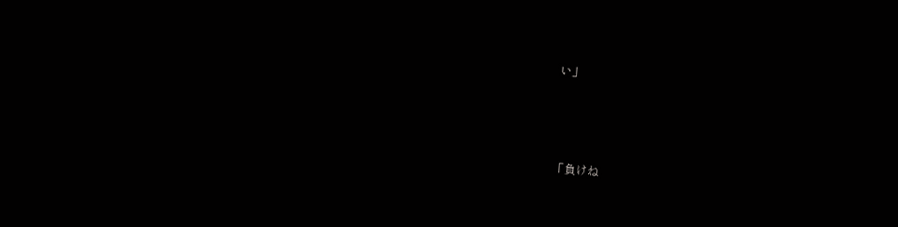い」



「負けね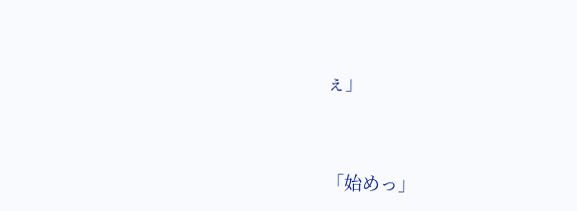ぇ」




「始めっ」